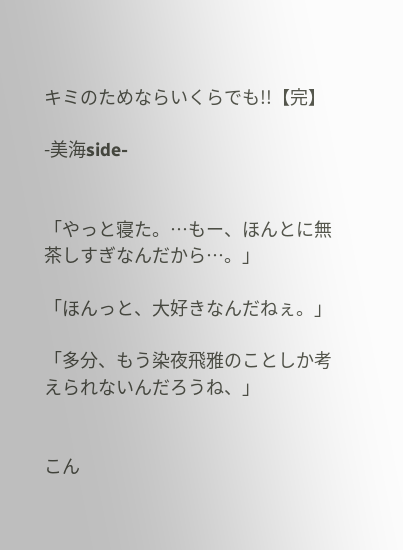キミのためならいくらでも!!【完】

-美海side-


「やっと寝た。…もー、ほんとに無茶しすぎなんだから…。」

「ほんっと、大好きなんだねぇ。」

「多分、もう染夜飛雅のことしか考えられないんだろうね、」


こん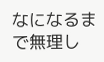なになるまで無理し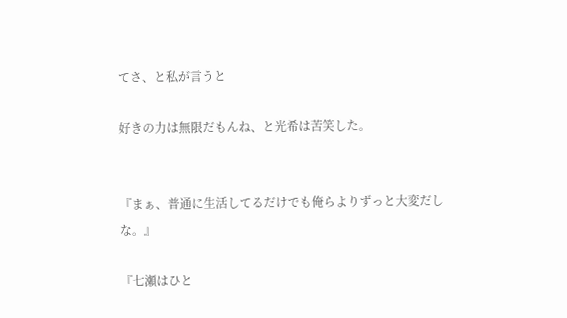てさ、と私が言うと

好きの力は無限だもんね、と光希は苦笑した。


『まぁ、普通に生活してるだけでも俺らよりずっと大変だしな。』

『七瀬はひと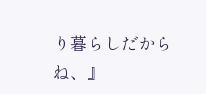り暮らしだからね、』